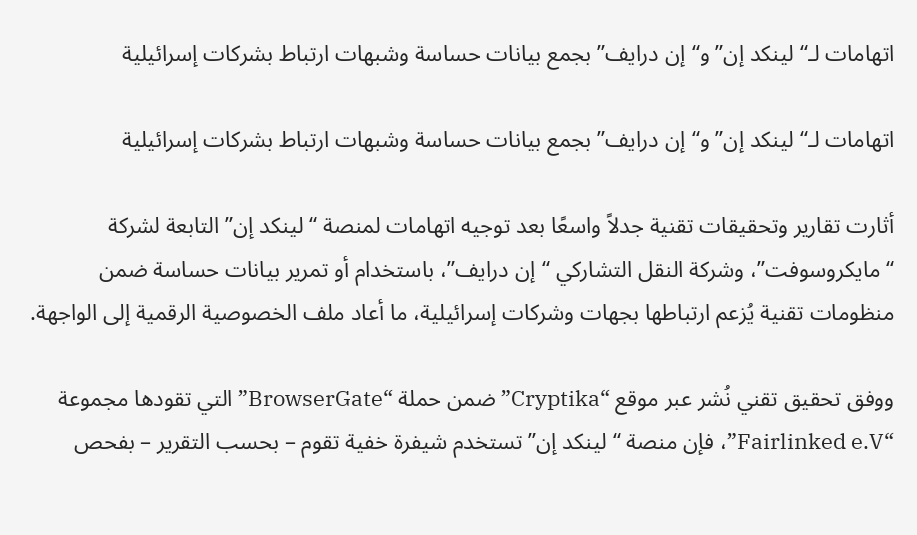اتهامات لـ“لينكد إن” و“إن درايف” بجمع بيانات حساسة وشبهات ارتباط بشركات إسرائيلية

اتهامات لـ“لينكد إن” و“إن درايف” بجمع بيانات حساسة وشبهات ارتباط بشركات إسرائيلية

أثارت تقارير وتحقيقات تقنية جدلاً واسعًا بعد توجيه اتهامات لمنصة “لينكد إن” التابعة لشركة “مايكروسوفت”، وشركة النقل التشاركي “إن درايف”، باستخدام أو تمرير بيانات حساسة ضمن منظومات تقنية يُزعم ارتباطها بجهات وشركات إسرائيلية، ما أعاد ملف الخصوصية الرقمية إلى الواجهة.

ووفق تحقيق تقني نُشر عبر موقع “Cryptika” ضمن حملة “BrowserGate” التي تقودها مجموعة “Fairlinked e.V”، فإن منصة “لينكد إن” تستخدم شيفرة خفية تقوم – بحسب التقرير – بفحص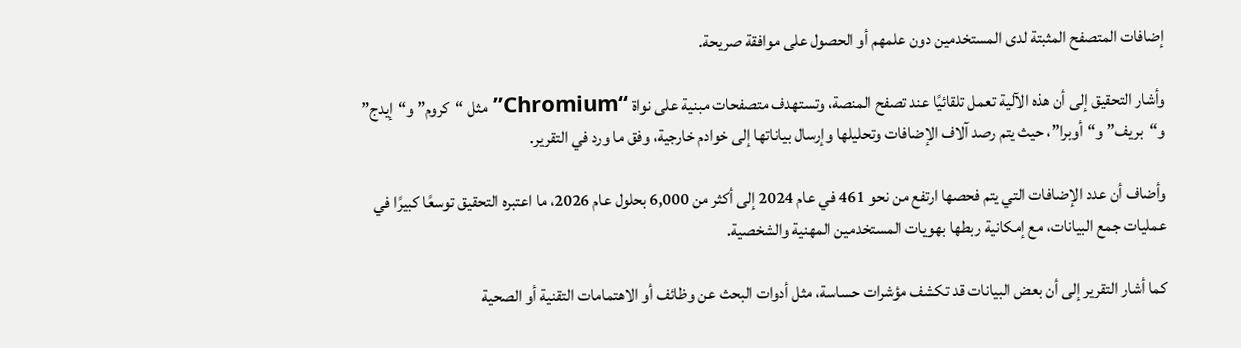إضافات المتصفح المثبتة لدى المستخدمين دون علمهم أو الحصول على موافقة صريحة.

وأشار التحقيق إلى أن هذه الآلية تعمل تلقائيًا عند تصفح المنصة، وتستهدف متصفحات مبنية على نواة “Chromium” مثل “كروم” و“إيدج” و“بريف” و“أوبرا”، حيث يتم رصد آلاف الإضافات وتحليلها وإرسال بياناتها إلى خوادم خارجية، وفق ما ورد في التقرير.

وأضاف أن عدد الإضافات التي يتم فحصها ارتفع من نحو 461 في عام 2024 إلى أكثر من 6,000 بحلول عام 2026، ما اعتبره التحقيق توسعًا كبيرًا في عمليات جمع البيانات، مع إمكانية ربطها بهويات المستخدمين المهنية والشخصية.

كما أشار التقرير إلى أن بعض البيانات قد تكشف مؤشرات حساسة، مثل أدوات البحث عن وظائف أو الاهتمامات التقنية أو الصحية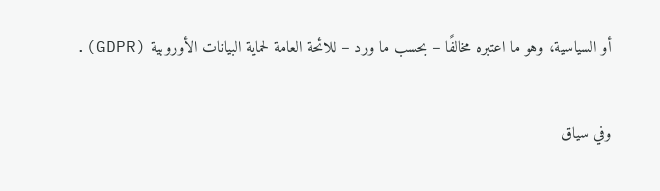أو السياسية، وهو ما اعتبره مخالفًا – بحسب ما ورد – للائحة العامة لحماية البيانات الأوروبية (GDPR).

وفي سياق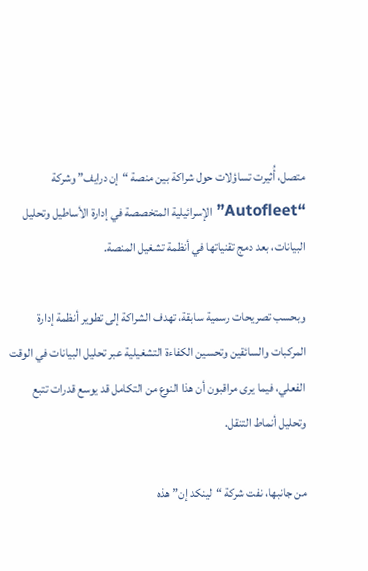متصل، أُثيرت تساؤلات حول شراكة بين منصة “إن درايف” وشركة “Autofleet” الإسرائيلية المتخصصة في إدارة الأساطيل وتحليل البيانات، بعد دمج تقنياتها في أنظمة تشغيل المنصة.

وبحسب تصريحات رسمية سابقة، تهدف الشراكة إلى تطوير أنظمة إدارة المركبات والسائقين وتحسين الكفاءة التشغيلية عبر تحليل البيانات في الوقت الفعلي، فيما يرى مراقبون أن هذا النوع من التكامل قد يوسع قدرات تتبع وتحليل أنماط التنقل.

من جانبها، نفت شركة “لينكد إن” هذه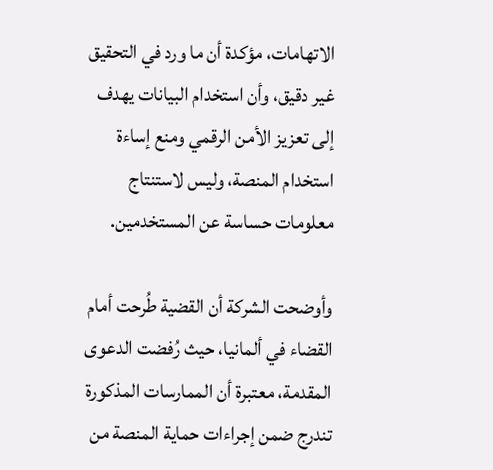الاتهامات، مؤكدة أن ما ورد في التحقيق غير دقيق، وأن استخدام البيانات يهدف إلى تعزيز الأمن الرقمي ومنع إساءة استخدام المنصة، وليس لاستنتاج معلومات حساسة عن المستخدمين.

وأوضحت الشركة أن القضية طُرحت أمام القضاء في ألمانيا، حيث رُفضت الدعوى المقدمة، معتبرة أن الممارسات المذكورة تندرج ضمن إجراءات حماية المنصة من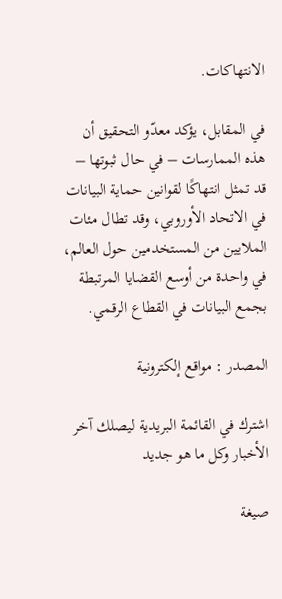الانتهاكات.

في المقابل، يؤكد معدّو التحقيق أن هذه الممارسات – في حال ثبوتها – قد تمثل انتهاكًا لقوانين حماية البيانات في الاتحاد الأوروبي، وقد تطال مئات الملايين من المستخدمين حول العالم، في واحدة من أوسع القضايا المرتبطة بجمع البيانات في القطاع الرقمي.

المصدر : مواقع إلكترونية

اشترك في القائمة البريدية ليصلك آخر الأخبار وكل ما هو جديد

صيغة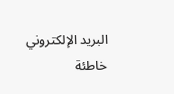البريد الإلكتروني خاطئة